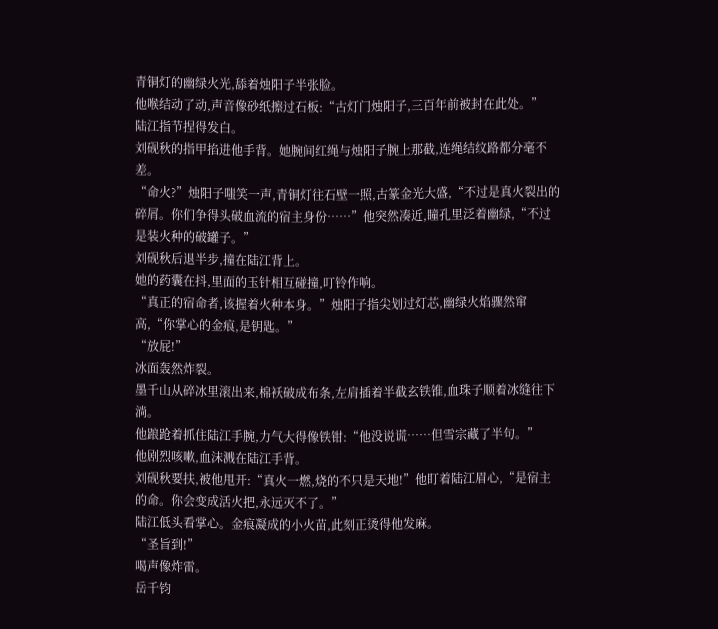青铜灯的幽绿火光,舔着烛阳子半张脸。
他喉结动了动,声音像砂纸擦过石板:“古灯门烛阳子,三百年前被封在此处。”
陆江指节捏得发白。
刘砚秋的指甲掐进他手背。她腕间红绳与烛阳子腕上那截,连绳结纹路都分毫不差。
“命火?”烛阳子嗤笑一声,青铜灯往石壁一照,古篆金光大盛,“不过是真火裂出的碎屑。你们争得头破血流的宿主身份……”他突然凑近,瞳孔里泛着幽绿,“不过是装火种的破罐子。”
刘砚秋后退半步,撞在陆江背上。
她的药囊在抖,里面的玉针相互碰撞,叮铃作响。
“真正的宿命者,该握着火种本身。”烛阳子指尖划过灯芯,幽绿火焰骤然窜高,“你掌心的金痕,是钥匙。”
“放屁!”
冰面轰然炸裂。
墨千山从碎冰里滚出来,棉袄破成布条,左肩插着半截玄铁锥,血珠子顺着冰缝往下淌。
他踉跄着抓住陆江手腕,力气大得像铁钳:“他没说谎……但雪宗藏了半句。”
他剧烈咳嗽,血沫溅在陆江手背。
刘砚秋要扶,被他甩开:“真火一燃,烧的不只是天地!”他盯着陆江眉心,“是宿主的命。你会变成活火把,永远灭不了。”
陆江低头看掌心。金痕凝成的小火苗,此刻正烫得他发麻。
“圣旨到!”
喝声像炸雷。
岳千钧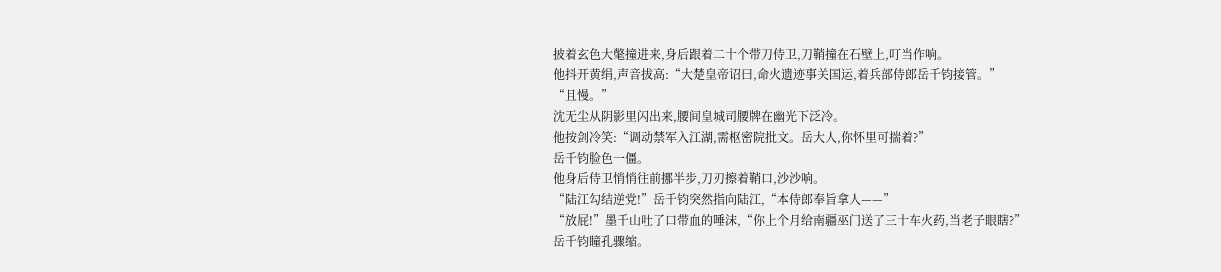披着玄色大氅撞进来,身后跟着二十个带刀侍卫,刀鞘撞在石壁上,叮当作响。
他抖开黄绢,声音拔高:“大楚皇帝诏曰,命火遗迹事关国运,着兵部侍郎岳千钧接管。”
“且慢。”
沈无尘从阴影里闪出来,腰间皇城司腰牌在幽光下泛冷。
他按剑冷笑:“调动禁军入江湖,需枢密院批文。岳大人,你怀里可揣着?”
岳千钧脸色一僵。
他身后侍卫悄悄往前挪半步,刀刃擦着鞘口,沙沙响。
“陆江勾结逆党!”岳千钧突然指向陆江,“本侍郎奉旨拿人——”
“放屁!”墨千山吐了口带血的唾沫,“你上个月给南疆巫门送了三十车火药,当老子眼瞎?”
岳千钧瞳孔骤缩。